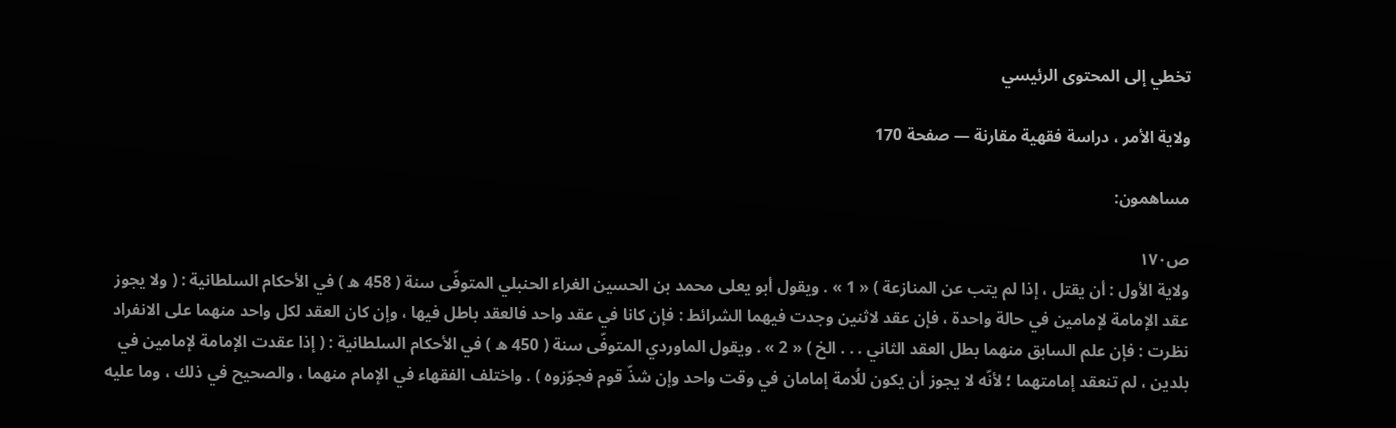تخطي إلى المحتوى الرئيسي

ولاية الأمر ، دراسة فقهية مقارنة — صفحة 170

مساهمون:

ص١٧٠
ولاية الأول : أن يقتل ، إذا لم يتب عن المنازعة ) « 1 » . ويقول أبو يعلى محمد بن الحسين الغراء الحنبلي المتوفّى سنة ( 458 ه ) في الأحكام السلطانية : ( ولا يجوز عقد الإمامة لإمامين في حالة واحدة ، فإن عقد لاثنين وجدت فيهما الشرائط : فإن كانا في عقد واحد فالعقد باطل فيها ، وإن كان العقد لكل واحد منهما على الانفراد نظرت : فإن علم السابق منهما بطل العقد الثاني . . . الخ ) « 2 » . ويقول الماوردي المتوفّى سنة ( 450 ه ) في الأحكام السلطانية : ( إذا عقدت الإمامة لإمامين في بلدين ، لم تنعقد إمامتهما ؛ لأنّه لا يجوز أن يكون للُامة إمامان في وقت واحد وإن شذّ قوم فجوّزوه ) . واختلف الفقهاء في الإمام منهما ، والصحيح في ذلك ، وما عليه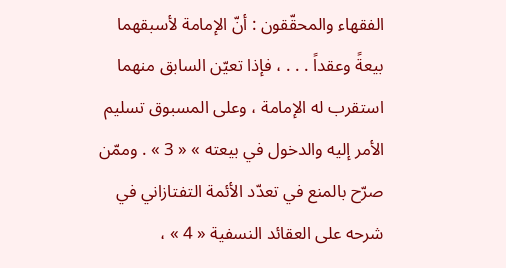الفقهاء والمحقّقون : أنّ الإمامة لأسبقهما بيعةً وعقداً . . . ، فإذا تعيّن السابق منهما استقرب له الإمامة ، وعلى المسبوق تسليم الأمر إليه والدخول في بيعته » « 3 » . وممّن صرّح بالمنع في تعدّد الأئمة التفتازاني في شرحه على العقائد النسفية « 4 » ،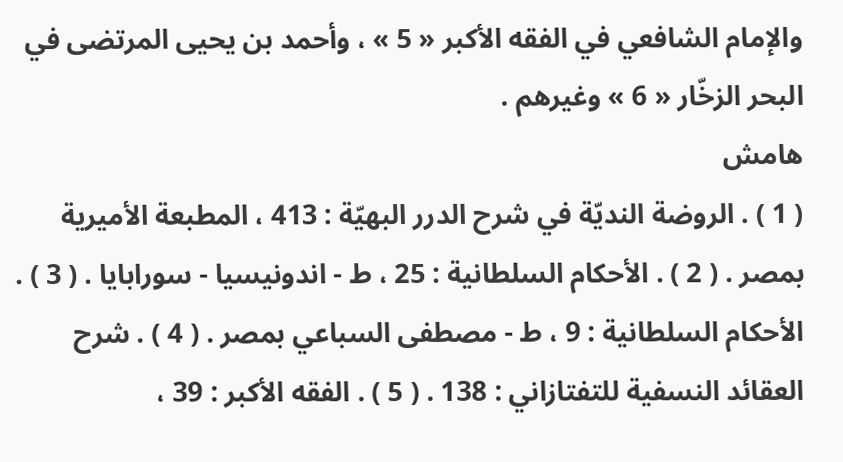والإمام الشافعي في الفقه الأكبر « 5 » ، وأحمد بن يحيى المرتضى في البحر الزخّار « 6 » وغيرهم .
هامش
( 1 ) . الروضة النديّة في شرح الدرر البهيّة : 413 ، المطبعة الأميرية بمصر . ( 2 ) . الأحكام السلطانية : 25 ، ط - اندونيسيا - سورابايا . ( 3 ) . الأحكام السلطانية : 9 ، ط - مصطفى السباعي بمصر . ( 4 ) . شرح العقائد النسفية للتفتازاني : 138 . ( 5 ) . الفقه الأكبر : 39 ،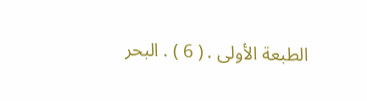الطبعة الأولى . ( 6 ) . البحر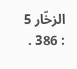الزخّار 5 : 386 .